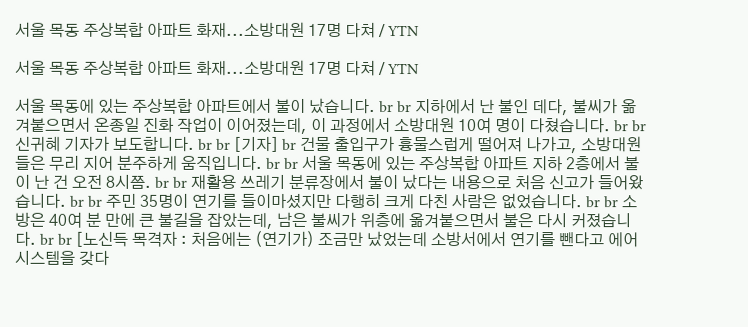서울 목동 주상복합 아파트 화재...소방대원 17명 다쳐 / YTN

서울 목동 주상복합 아파트 화재...소방대원 17명 다쳐 / YTN

서울 목동에 있는 주상복합 아파트에서 불이 났습니다. br br 지하에서 난 불인 데다, 불씨가 옮겨붙으면서 온종일 진화 작업이 이어졌는데, 이 과정에서 소방대원 10여 명이 다쳤습니다. br br 신귀혜 기자가 보도합니다. br br [기자] br 건물 출입구가 흉물스럽게 떨어져 나가고, 소방대원들은 무리 지어 분주하게 움직입니다. br br 서울 목동에 있는 주상복합 아파트 지하 2층에서 불이 난 건 오전 8시쯤. br br 재활용 쓰레기 분류장에서 불이 났다는 내용으로 처음 신고가 들어왔습니다. br br 주민 35명이 연기를 들이마셨지만 다행히 크게 다친 사람은 없었습니다. br br 소방은 40여 분 만에 큰 불길을 잡았는데, 남은 불씨가 위층에 옮겨붙으면서 불은 다시 커졌습니다. br br [노신득 목격자 : 처음에는 (연기가) 조금만 났었는데 소방서에서 연기를 뺀다고 에어 시스템을 갖다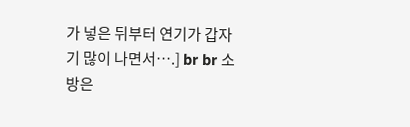가 넣은 뒤부터 연기가 갑자기 많이 나면서….] br br 소방은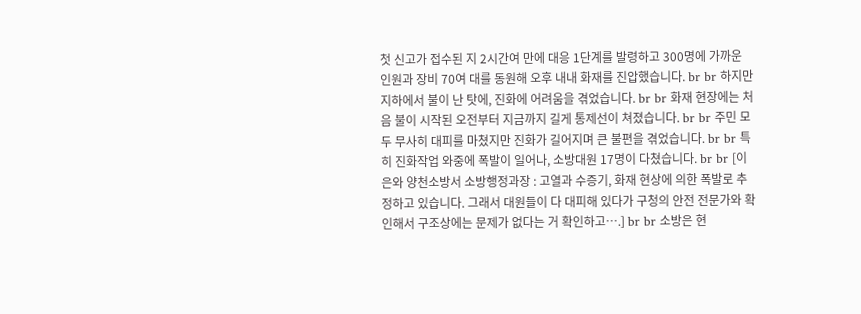첫 신고가 접수된 지 2시간여 만에 대응 1단계를 발령하고 300명에 가까운 인원과 장비 70여 대를 동원해 오후 내내 화재를 진압했습니다. br br 하지만 지하에서 불이 난 탓에, 진화에 어려움을 겪었습니다. br br 화재 현장에는 처음 불이 시작된 오전부터 지금까지 길게 통제선이 쳐졌습니다. br br 주민 모두 무사히 대피를 마쳤지만 진화가 길어지며 큰 불편을 겪었습니다. br br 특히 진화작업 와중에 폭발이 일어나, 소방대원 17명이 다쳤습니다. br br [이은와 양천소방서 소방행정과장 : 고열과 수증기, 화재 현상에 의한 폭발로 추정하고 있습니다. 그래서 대원들이 다 대피해 있다가 구청의 안전 전문가와 확인해서 구조상에는 문제가 없다는 거 확인하고….] br br 소방은 현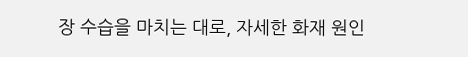장 수습을 마치는 대로, 자세한 화재 원인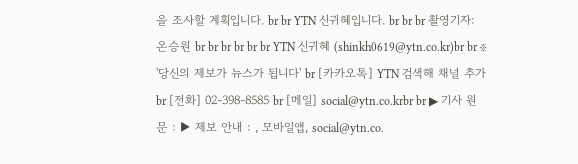을 조사할 계획입니다. br br YTN 신귀혜입니다. br br br 촬영기자: 온승원 br br br br br br YTN 신귀혜 (shinkh0619@ytn.co.kr)br br ※ '당신의 제보가 뉴스가 됩니다' br [카카오톡] YTN 검색해 채널 추가 br [전화] 02-398-8585 br [메일] social@ytn.co.krbr br ▶ 기사 원문 : ▶ 제보 안내 : , 모바일앱, social@ytn.co.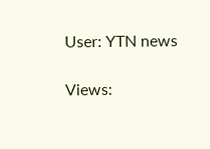User: YTN news

Views: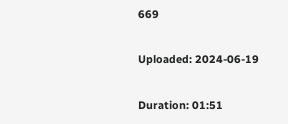669

Uploaded: 2024-06-19

Duration: 01:51